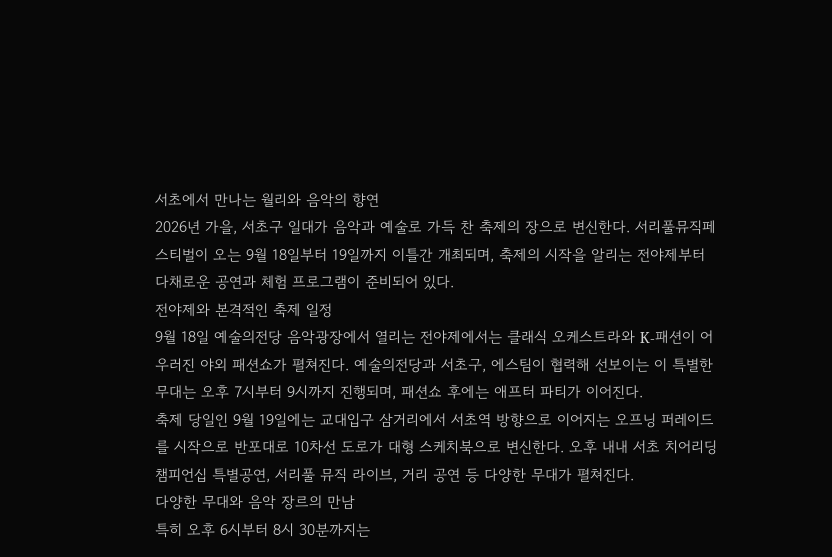서초에서 만나는 월리와 음악의 향연
2026년 가을, 서초구 일대가 음악과 예술로 가득 찬 축제의 장으로 변신한다. 서리풀뮤직페스티벌이 오는 9월 18일부터 19일까지 이틀간 개최되며, 축제의 시작을 알리는 전야제부터 다채로운 공연과 체험 프로그램이 준비되어 있다.
전야제와 본격적인 축제 일정
9월 18일 예술의전당 음악광장에서 열리는 전야제에서는 클래식 오케스트라와 K-패션이 어우러진 야외 패션쇼가 펼쳐진다. 예술의전당과 서초구, 에스팀이 협력해 선보이는 이 특별한 무대는 오후 7시부터 9시까지 진행되며, 패션쇼 후에는 애프터 파티가 이어진다.
축제 당일인 9월 19일에는 교대입구 삼거리에서 서초역 방향으로 이어지는 오프닝 퍼레이드를 시작으로 반포대로 10차선 도로가 대형 스케치북으로 변신한다. 오후 내내 서초 치어리딩 챔피언십 특별공연, 서리풀 뮤직 라이브, 거리 공연 등 다양한 무대가 펼쳐진다.
다양한 무대와 음악 장르의 만남
특히 오후 6시부터 8시 30분까지는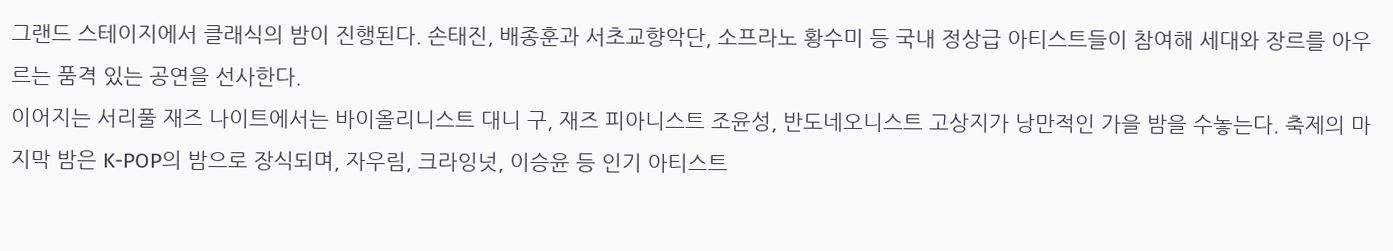그랜드 스테이지에서 클래식의 밤이 진행된다. 손태진, 배종훈과 서초교향악단, 소프라노 황수미 등 국내 정상급 아티스트들이 참여해 세대와 장르를 아우르는 품격 있는 공연을 선사한다.
이어지는 서리풀 재즈 나이트에서는 바이올리니스트 대니 구, 재즈 피아니스트 조윤성, 반도네오니스트 고상지가 낭만적인 가을 밤을 수놓는다. 축제의 마지막 밤은 K-POP의 밤으로 장식되며, 자우림, 크라잉넛, 이승윤 등 인기 아티스트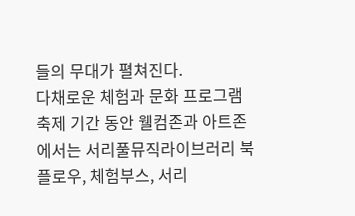들의 무대가 펼쳐진다.
다채로운 체험과 문화 프로그램
축제 기간 동안 웰컴존과 아트존에서는 서리풀뮤직라이브러리 북플로우, 체험부스, 서리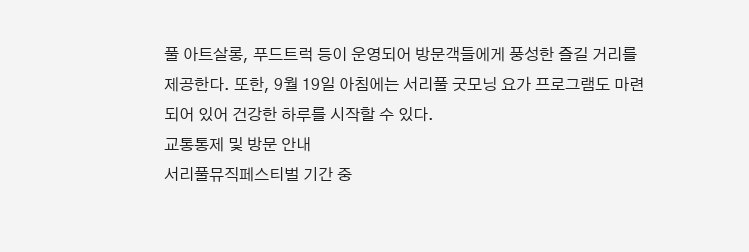풀 아트살롱, 푸드트럭 등이 운영되어 방문객들에게 풍성한 즐길 거리를 제공한다. 또한, 9월 19일 아침에는 서리풀 굿모닝 요가 프로그램도 마련되어 있어 건강한 하루를 시작할 수 있다.
교통통제 및 방문 안내
서리풀뮤직페스티벌 기간 중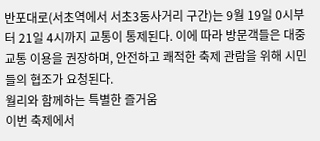반포대로(서초역에서 서초3동사거리 구간)는 9월 19일 0시부터 21일 4시까지 교통이 통제된다. 이에 따라 방문객들은 대중교통 이용을 권장하며, 안전하고 쾌적한 축제 관람을 위해 시민들의 협조가 요청된다.
월리와 함께하는 특별한 즐거움
이번 축제에서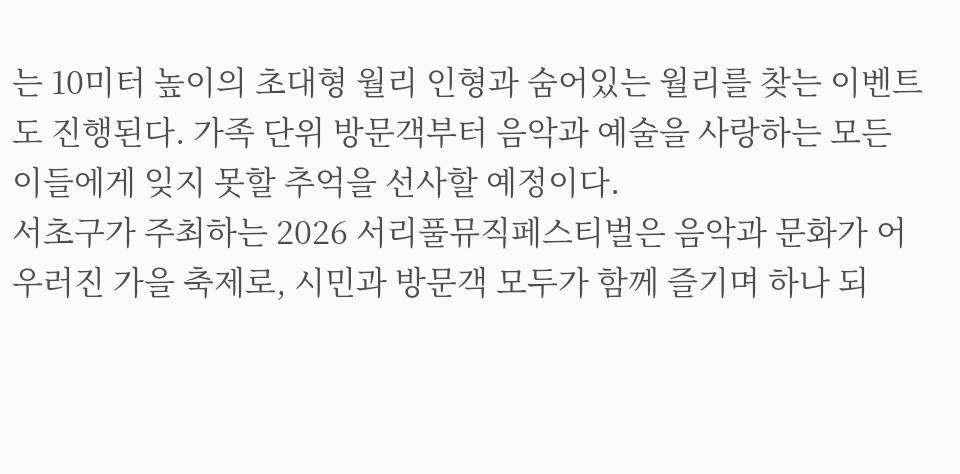는 10미터 높이의 초대형 월리 인형과 숨어있는 월리를 찾는 이벤트도 진행된다. 가족 단위 방문객부터 음악과 예술을 사랑하는 모든 이들에게 잊지 못할 추억을 선사할 예정이다.
서초구가 주최하는 2026 서리풀뮤직페스티벌은 음악과 문화가 어우러진 가을 축제로, 시민과 방문객 모두가 함께 즐기며 하나 되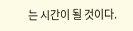는 시간이 될 것이다.